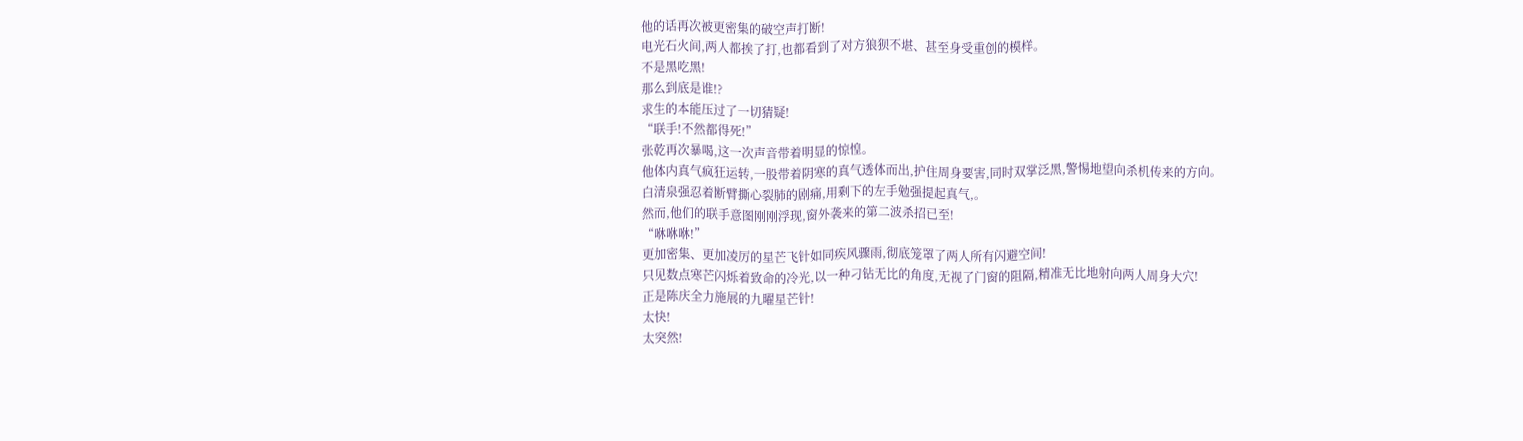他的话再次被更密集的破空声打断!
电光石火间,两人都挨了打,也都看到了对方狼狈不堪、甚至身受重创的模样。
不是黑吃黑!
那么到底是谁!?
求生的本能压过了一切猜疑!
“联手!不然都得死!”
张乾再次暴喝,这一次声音带着明显的惊惶。
他体内真气疯狂运转,一股带着阴寒的真气透体而出,护住周身要害,同时双掌泛黑,警惕地望向杀机传来的方向。
白清泉强忍着断臂撕心裂肺的剧痛,用剩下的左手勉强提起真气,。
然而,他们的联手意图刚刚浮现,窗外袭来的第二波杀招已至!
“咻咻咻!”
更加密集、更加凌厉的星芒飞针如同疾风骤雨,彻底笼罩了两人所有闪避空间!
只见数点寒芒闪烁着致命的冷光,以一种刁钻无比的角度,无视了门窗的阻隔,精准无比地射向两人周身大穴!
正是陈庆全力施展的九曜星芒针!
太快!
太突然!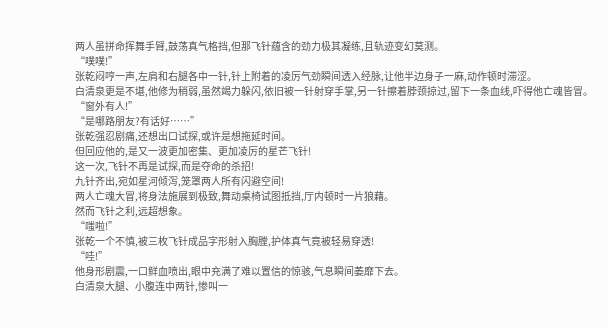两人虽拼命挥舞手臂,鼓荡真气格挡,但那飞针蕴含的劲力极其凝练,且轨迹变幻莫测。
“噗噗!”
张乾闷哼一声,左肩和右腿各中一针,针上附着的凌厉气劲瞬间透入经脉,让他半边身子一麻,动作顿时滞涩。
白清泉更是不堪,他修为稍弱,虽然竭力躲闪,依旧被一针射穿手掌,另一针擦着脖颈掠过,留下一条血线,吓得他亡魂皆冒。
“窗外有人!”
“是哪路朋友?有话好……”
张乾强忍剧痛,还想出口试探,或许是想拖延时间。
但回应他的,是又一波更加密集、更加凌厉的星芒飞针!
这一次,飞针不再是试探,而是夺命的杀招!
九针齐出,宛如星河倾泻,笼罩两人所有闪避空间!
两人亡魂大冒,将身法施展到极致,舞动桌椅试图抵挡,厅内顿时一片狼藉。
然而飞针之利,远超想象。
“嗤啦!”
张乾一个不慎,被三枚飞针成品字形射入胸膛,护体真气竟被轻易穿透!
“哇!”
他身形剧震,一口鲜血喷出,眼中充满了难以置信的惊骇,气息瞬间萎靡下去。
白清泉大腿、小腹连中两针,惨叫一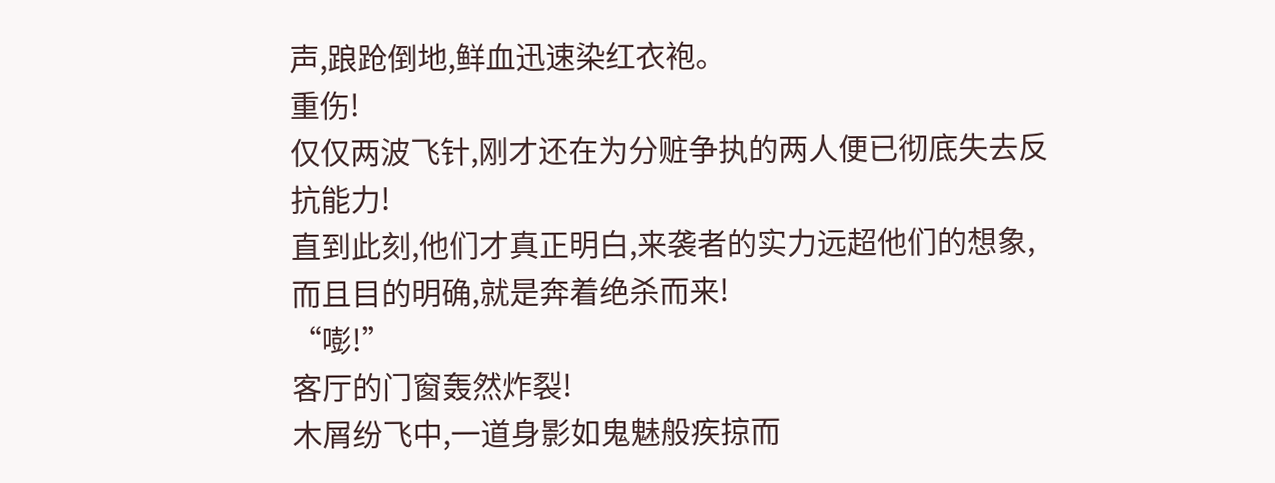声,踉跄倒地,鲜血迅速染红衣袍。
重伤!
仅仅两波飞针,刚才还在为分赃争执的两人便已彻底失去反抗能力!
直到此刻,他们才真正明白,来袭者的实力远超他们的想象,而且目的明确,就是奔着绝杀而来!
“嘭!”
客厅的门窗轰然炸裂!
木屑纷飞中,一道身影如鬼魅般疾掠而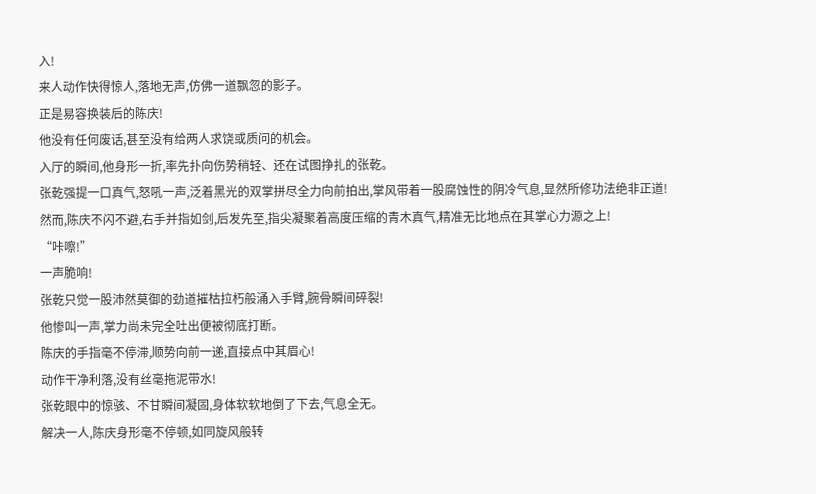入!
来人动作快得惊人,落地无声,仿佛一道飘忽的影子。
正是易容换装后的陈庆!
他没有任何废话,甚至没有给两人求饶或质问的机会。
入厅的瞬间,他身形一折,率先扑向伤势稍轻、还在试图挣扎的张乾。
张乾强提一口真气,怒吼一声,泛着黑光的双掌拼尽全力向前拍出,掌风带着一股腐蚀性的阴冷气息,显然所修功法绝非正道!
然而,陈庆不闪不避,右手并指如剑,后发先至,指尖凝聚着高度压缩的青木真气,精准无比地点在其掌心力源之上!
“咔嚓!”
一声脆响!
张乾只觉一股沛然莫御的劲道摧枯拉朽般涌入手臂,腕骨瞬间碎裂!
他惨叫一声,掌力尚未完全吐出便被彻底打断。
陈庆的手指毫不停滞,顺势向前一递,直接点中其眉心!
动作干净利落,没有丝毫拖泥带水!
张乾眼中的惊骇、不甘瞬间凝固,身体软软地倒了下去,气息全无。
解决一人,陈庆身形毫不停顿,如同旋风般转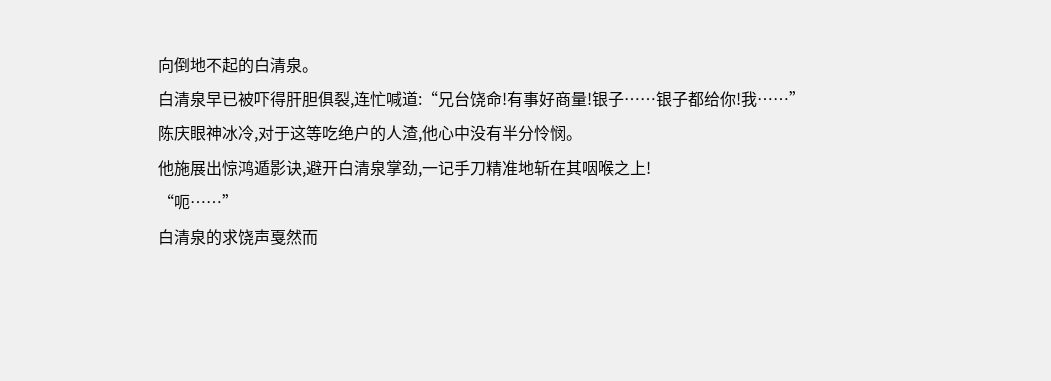向倒地不起的白清泉。
白清泉早已被吓得肝胆俱裂,连忙喊道:“兄台饶命!有事好商量!银子……银子都给你!我……”
陈庆眼神冰冷,对于这等吃绝户的人渣,他心中没有半分怜悯。
他施展出惊鸿遁影诀,避开白清泉掌劲,一记手刀精准地斩在其咽喉之上!
“呃……”
白清泉的求饶声戛然而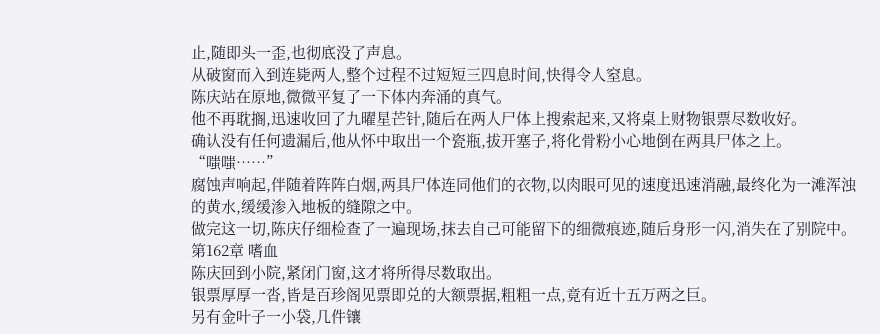止,随即头一歪,也彻底没了声息。
从破窗而入到连毙两人,整个过程不过短短三四息时间,快得令人窒息。
陈庆站在原地,微微平复了一下体内奔涌的真气。
他不再耽搁,迅速收回了九曜星芒针,随后在两人尸体上搜索起来,又将桌上财物银票尽数收好。
确认没有任何遗漏后,他从怀中取出一个瓷瓶,拔开塞子,将化骨粉小心地倒在两具尸体之上。
“嗤嗤……”
腐蚀声响起,伴随着阵阵白烟,两具尸体连同他们的衣物,以肉眼可见的速度迅速消融,最终化为一滩浑浊的黄水,缓缓渗入地板的缝隙之中。
做完这一切,陈庆仔细检查了一遍现场,抹去自己可能留下的细微痕迹,随后身形一闪,消失在了别院中。
第162章 嗜血
陈庆回到小院,紧闭门窗,这才将所得尽数取出。
银票厚厚一沓,皆是百珍阁见票即兑的大额票据,粗粗一点,竟有近十五万两之巨。
另有金叶子一小袋,几件镶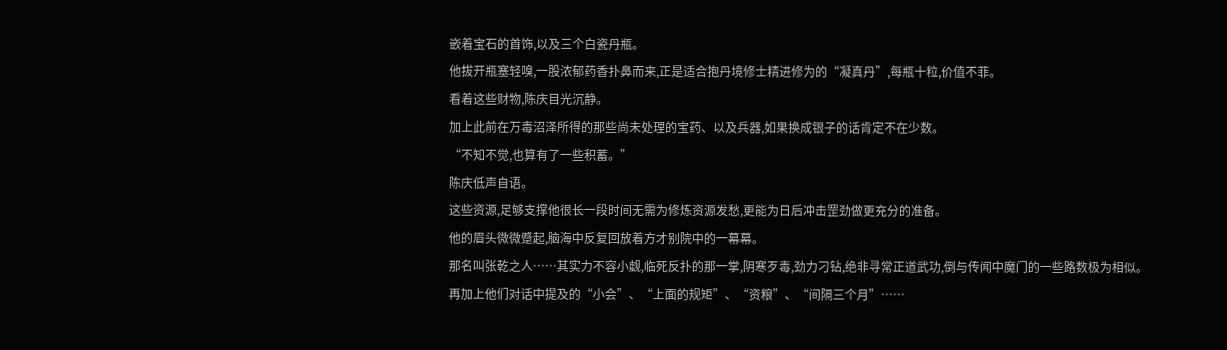嵌着宝石的首饰,以及三个白瓷丹瓶。
他拔开瓶塞轻嗅,一股浓郁药香扑鼻而来,正是适合抱丹境修士精进修为的“凝真丹”,每瓶十粒,价值不菲。
看着这些财物,陈庆目光沉静。
加上此前在万毒沼泽所得的那些尚未处理的宝药、以及兵器,如果换成银子的话肯定不在少数。
“不知不觉,也算有了一些积蓄。”
陈庆低声自语。
这些资源,足够支撑他很长一段时间无需为修炼资源发愁,更能为日后冲击罡劲做更充分的准备。
他的眉头微微蹙起,脑海中反复回放着方才别院中的一幕幕。
那名叫张乾之人……其实力不容小觑,临死反扑的那一掌,阴寒歹毒,劲力刁钻,绝非寻常正道武功,倒与传闻中魔门的一些路数极为相似。
再加上他们对话中提及的“小会”、“上面的规矩”、“资粮”、“间隔三个月”……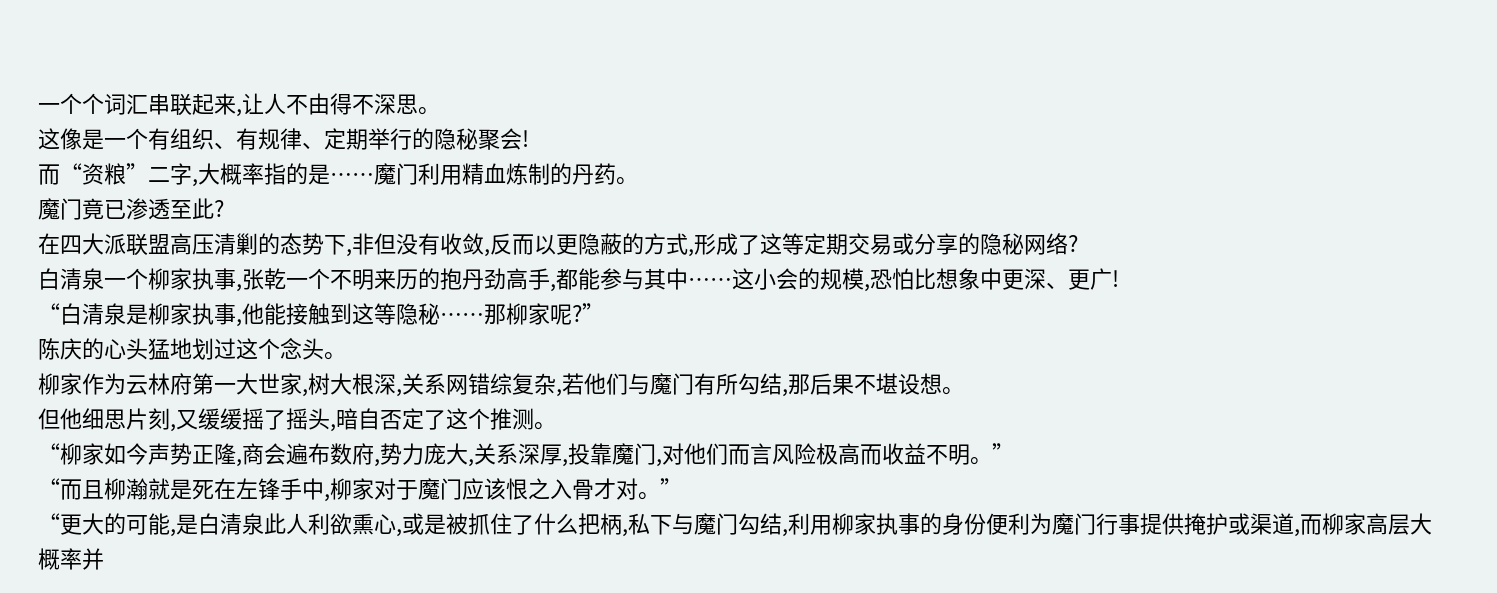一个个词汇串联起来,让人不由得不深思。
这像是一个有组织、有规律、定期举行的隐秘聚会!
而“资粮”二字,大概率指的是……魔门利用精血炼制的丹药。
魔门竟已渗透至此?
在四大派联盟高压清剿的态势下,非但没有收敛,反而以更隐蔽的方式,形成了这等定期交易或分享的隐秘网络?
白清泉一个柳家执事,张乾一个不明来历的抱丹劲高手,都能参与其中……这小会的规模,恐怕比想象中更深、更广!
“白清泉是柳家执事,他能接触到这等隐秘……那柳家呢?”
陈庆的心头猛地划过这个念头。
柳家作为云林府第一大世家,树大根深,关系网错综复杂,若他们与魔门有所勾结,那后果不堪设想。
但他细思片刻,又缓缓摇了摇头,暗自否定了这个推测。
“柳家如今声势正隆,商会遍布数府,势力庞大,关系深厚,投靠魔门,对他们而言风险极高而收益不明。”
“而且柳瀚就是死在左锋手中,柳家对于魔门应该恨之入骨才对。”
“更大的可能,是白清泉此人利欲熏心,或是被抓住了什么把柄,私下与魔门勾结,利用柳家执事的身份便利为魔门行事提供掩护或渠道,而柳家高层大概率并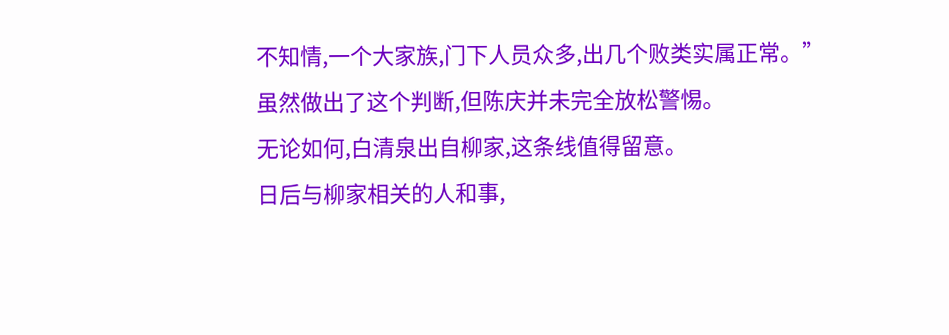不知情,一个大家族,门下人员众多,出几个败类实属正常。”
虽然做出了这个判断,但陈庆并未完全放松警惕。
无论如何,白清泉出自柳家,这条线值得留意。
日后与柳家相关的人和事,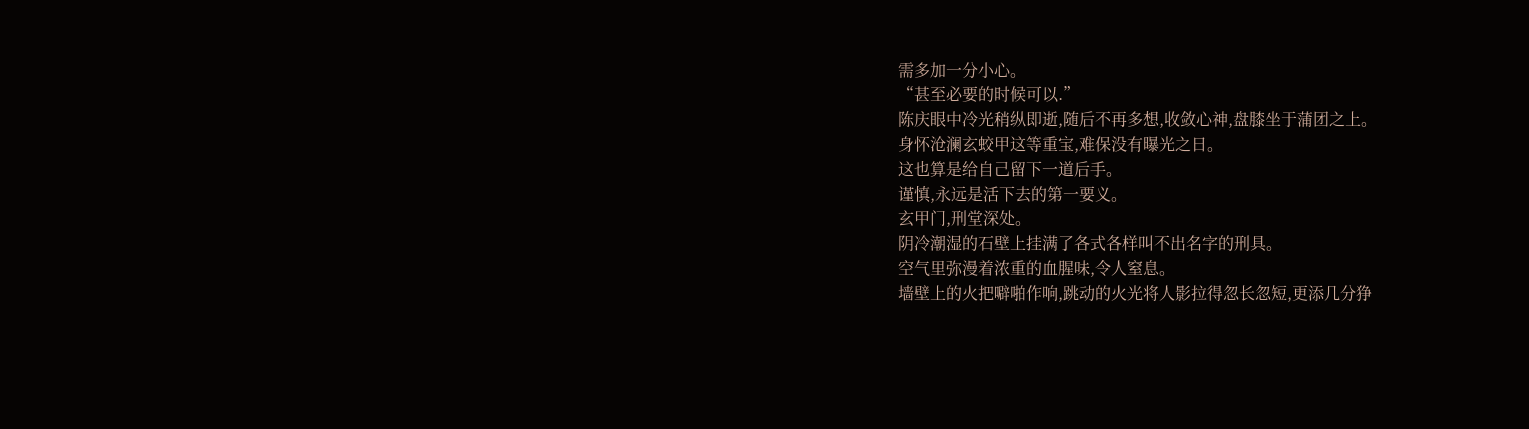需多加一分小心。
“甚至必要的时候可以.”
陈庆眼中冷光稍纵即逝,随后不再多想,收敛心神,盘膝坐于蒲团之上。
身怀沧澜玄蛟甲这等重宝,难保没有曝光之日。
这也算是给自己留下一道后手。
谨慎,永远是活下去的第一要义。
玄甲门,刑堂深处。
阴冷潮湿的石壁上挂满了各式各样叫不出名字的刑具。
空气里弥漫着浓重的血腥味,令人窒息。
墙壁上的火把噼啪作响,跳动的火光将人影拉得忽长忽短,更添几分狰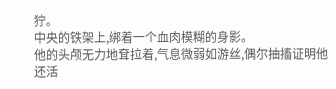狞。
中央的铁架上,绑着一个血肉模糊的身影。
他的头颅无力地耷拉着,气息微弱如游丝,偶尔抽搐证明他还活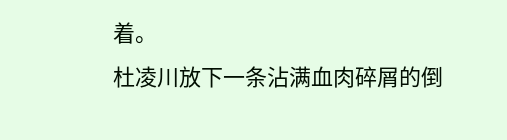着。
杜凌川放下一条沾满血肉碎屑的倒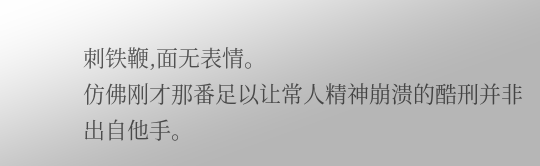刺铁鞭,面无表情。
仿佛刚才那番足以让常人精神崩溃的酷刑并非出自他手。